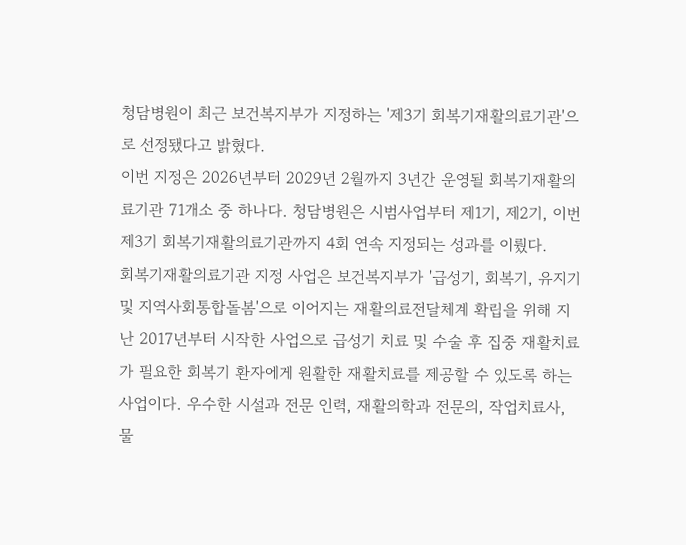청담병원이 최근 보건복지부가 지정하는 '제3기 회복기재활의료기관'으로 선정됐다고 밝혔다.
이번 지정은 2026년부터 2029년 2월까지 3년간 운영될 회복기재활의료기관 71개소 중 하나다. 청담병원은 시범사업부터 제1기, 제2기, 이번 제3기 회복기재활의료기관까지 4회 연속 지정되는 성과를 이뤘다.
회복기재활의료기관 지정 사업은 보건복지부가 '급성기, 회복기, 유지기 및 지역사회통합돌봄'으로 이어지는 재활의료전달체계 확립을 위해 지난 2017년부터 시작한 사업으로 급성기 치료 및 수술 후 집중 재활치료가 필요한 회복기 환자에게 원활한 재활치료를 제공할 수 있도록 하는 사업이다. 우수한 시설과 전문 인력, 재활의학과 전문의, 작업치료사, 물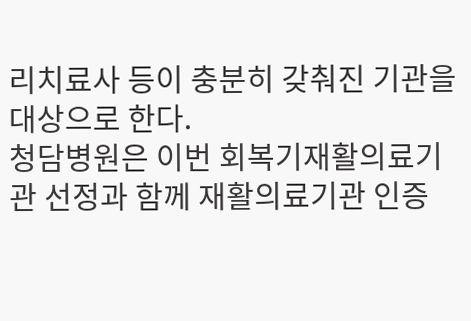리치료사 등이 충분히 갖춰진 기관을 대상으로 한다.
청담병원은 이번 회복기재활의료기관 선정과 함께 재활의료기관 인증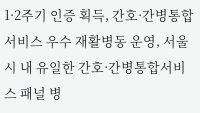1·2주기 인증 획득, 간호·간병통합서비스 우수 재활병동 운영, 서울시 내 유일한 간호·간병통합서비스 패널 병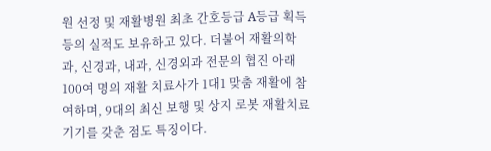원 선정 및 재활병원 최초 간호등급 A등급 획득 등의 실적도 보유하고 있다. 더불어 재활의학과, 신경과, 내과, 신경외과 전문의 협진 아래 100여 명의 재활 치료사가 1대1 맞춤 재활에 참여하며, 9대의 최신 보행 및 상지 로봇 재활치료 기기를 갖춘 점도 특징이다.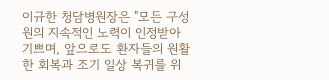이규한 청담병원장은 "모든 구성원의 지속적인 노력이 인정받아 기쁘며, 앞으로도 환자들의 원활한 회복과 조기 일상 복귀를 위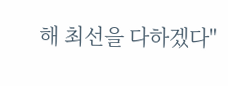해 최선을 다하겠다"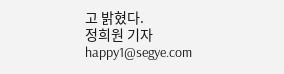고 밝혔다.
정희원 기자 happy1@segye.com